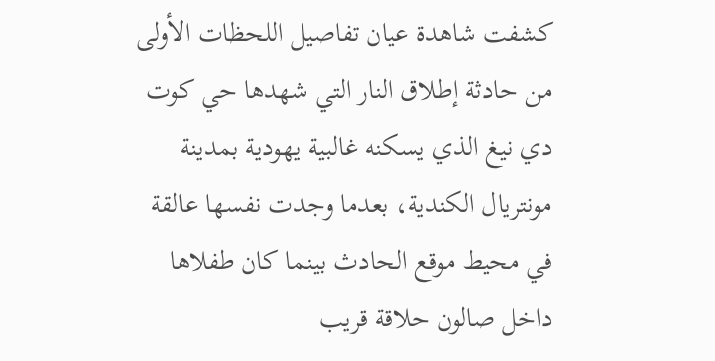كشفت شاهدة عيان تفاصيل اللحظات الأولى من حادثة إطلاق النار التي شهدها حي كوت دي نيغ الذي يسكنه غالبية يهودية بمدينة مونتريال الكندية، بعدما وجدت نفسها عالقة في محيط موقع الحادث بينما كان طفلاها داخل صالون حلاقة قريب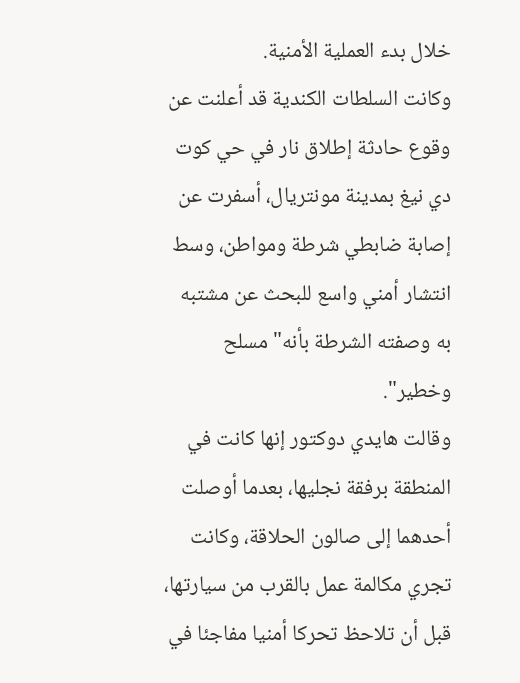خلال بدء العملية الأمنية.
وكانت السلطات الكندية قد أعلنت عن وقوع حادثة إطلاق نار في حي كوت دي نيغ بمدينة مونتريال، أسفرت عن إصابة ضابطي شرطة ومواطن، وسط انتشار أمني واسع للبحث عن مشتبه به وصفته الشرطة بأنه" مسلح وخطير".
وقالت هايدي دوكتور إنها كانت في المنطقة برفقة نجليها، بعدما أوصلت أحدهما إلى صالون الحلاقة، وكانت تجري مكالمة عمل بالقرب من سيارتها، قبل أن تلاحظ تحركا أمنيا مفاجئا في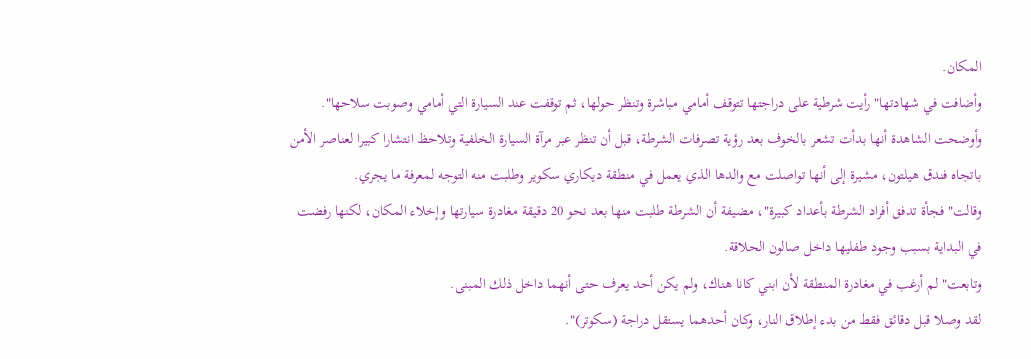المكان.
وأضافت في شهادتها" رأيت شرطية على دراجتها تتوقف أمامي مباشرة وتنظر حولها، ثم توقفت عند السيارة التي أمامي وصوبت سلاحها".
وأوضحت الشاهدة أنها بدأت تشعر بالخوف بعد رؤية تصرفات الشرطة، قبل أن تنظر عبر مرآة السيارة الخلفية وتلاحظ انتشارا كبيرا لعناصر الأمن باتجاه فندق هيلتون، مشيرة إلى أنها تواصلت مع والدها الذي يعمل في منطقة ديكاري سكوير وطلبت منه التوجه لمعرفة ما يجري.
وقالت" فجأة تدفق أفراد الشرطة بأعداد كبيرة"، مضيفة أن الشرطة طلبت منها بعد نحو 20 دقيقة مغادرة سيارتها وإخلاء المكان، لكنها رفضت في البداية بسبب وجود طفليها داخل صالون الحلاقة.
وتابعت" لم أرغب في مغادرة المنطقة لأن ابني كانا هناك، ولم يكن أحد يعرف حتى أنهما داخل ذلك المبنى.
لقد وصلا قبل دقائق فقط من بدء إطلاق النار، وكان أحدهما يستقل دراجة (سكوتر)".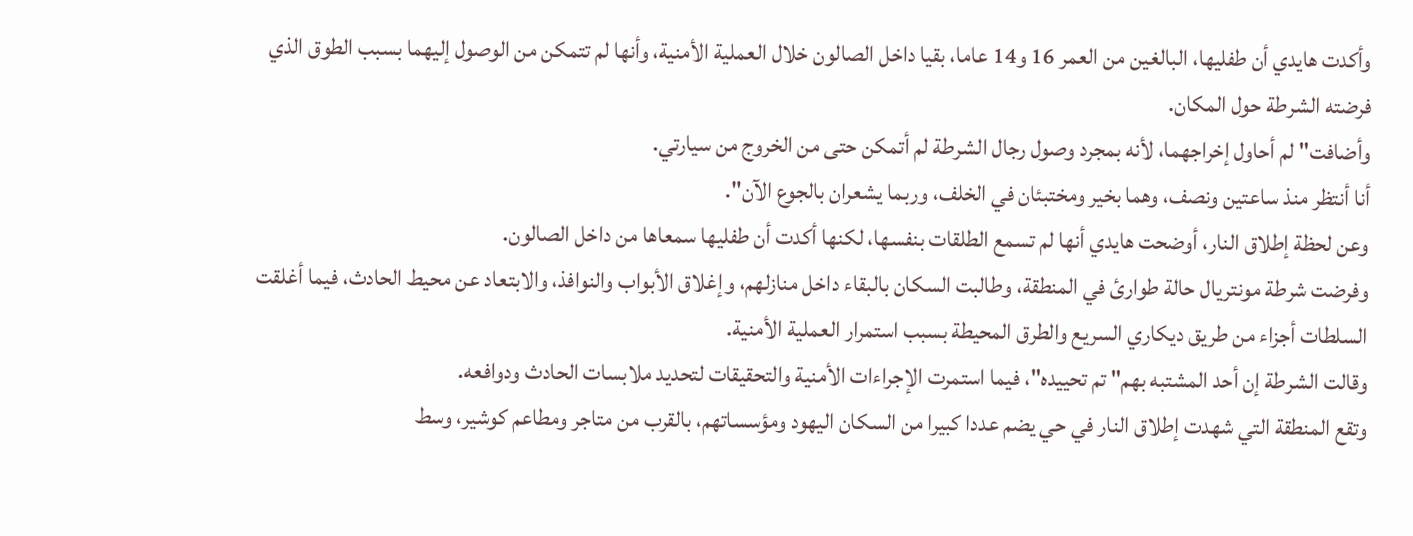وأكدت هايدي أن طفليها، البالغين من العمر 16 و14 عاما، بقيا داخل الصالون خلال العملية الأمنية، وأنها لم تتمكن من الوصول إليهما بسبب الطوق الذي فرضته الشرطة حول المكان.
وأضافت" لم أحاول إخراجهما، لأنه بمجرد وصول رجال الشرطة لم أتمكن حتى من الخروج من سيارتي.
أنا أنتظر منذ ساعتين ونصف، وهما بخير ومختبئان في الخلف، وربما يشعران بالجوع الآن".
وعن لحظة إطلاق النار، أوضحت هايدي أنها لم تسمع الطلقات بنفسها، لكنها أكدت أن طفليها سمعاها من داخل الصالون.
وفرضت شرطة مونتريال حالة طوارئ في المنطقة، وطالبت السكان بالبقاء داخل منازلهم، وإغلاق الأبواب والنوافذ، والابتعاد عن محيط الحادث، فيما أغلقت السلطات أجزاء من طريق ديكاري السريع والطرق المحيطة بسبب استمرار العملية الأمنية.
وقالت الشرطة إن أحد المشتبه بهم" تم تحييده"، فيما استمرت الإجراءات الأمنية والتحقيقات لتحديد ملابسات الحادث ودوافعه.
وتقع المنطقة التي شهدت إطلاق النار في حي يضم عددا كبيرا من السكان اليهود ومؤسساتهم، بالقرب من متاجر ومطاعم كوشير، وسط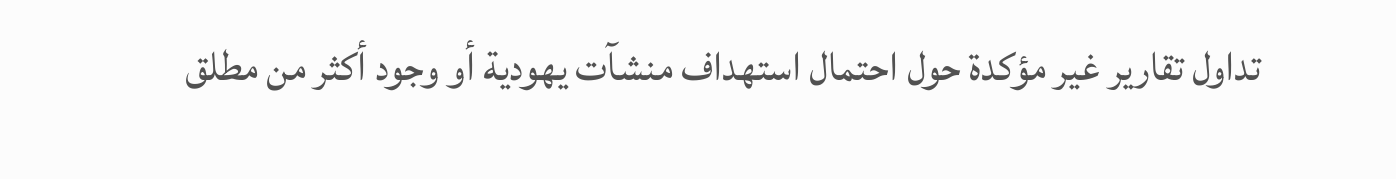تداول تقارير غير مؤكدة حول احتمال استهداف منشآت يهودية أو وجود أكثر من مطلق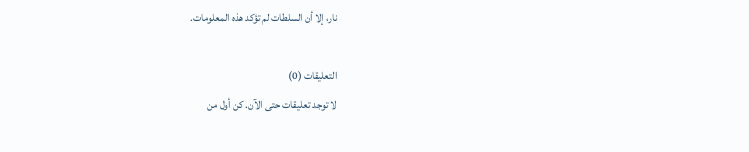نار، إلا أن السلطات لم تؤكد هذه المعلومات.

التعليقات (0)
لا توجد تعليقات حتى الآن. كن أول من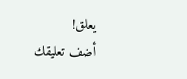يعلق!
أضف تعليقك